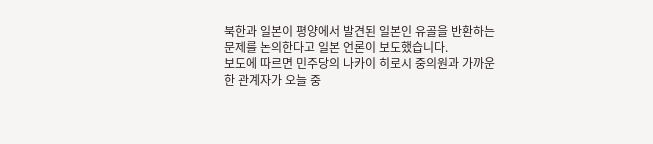북한과 일본이 평양에서 발견된 일본인 유골을 반환하는 문제를 논의한다고 일본 언론이 보도했습니다.
보도에 따르면 민주당의 나카이 히로시 중의원과 가까운 한 관계자가 오늘 중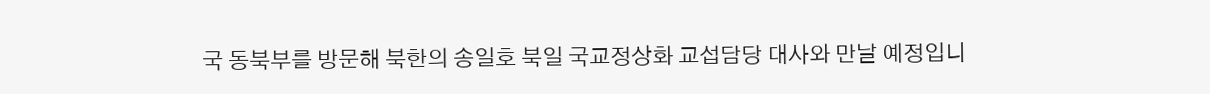국 동북부를 방문해 북한의 송일호 북일 국교정상화 교섭담당 대사와 만날 예정입니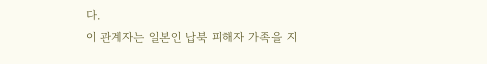다.
이 관계자는 일본인 납북 피해자 가족을 지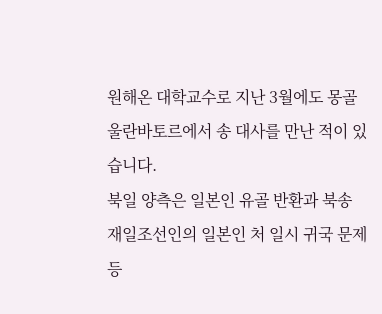원해온 대학교수로 지난 3월에도 몽골 울란바토르에서 송 대사를 만난 적이 있습니다.
북일 양측은 일본인 유골 반환과 북송 재일조선인의 일본인 처 일시 귀국 문제 등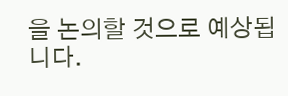을 논의할 것으로 예상됩니다.